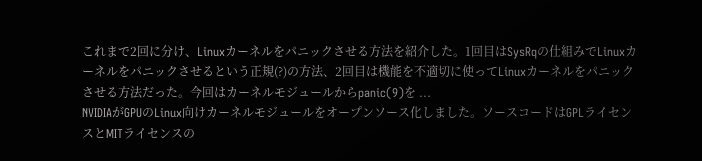これまで2回に分け、Linuxカーネルをパニックさせる方法を紹介した。1回目はSysRqの仕組みでLinuxカーネルをパニックさせるという正規(?)の方法、2回目は機能を不適切に使ってLinuxカーネルをパニックさせる方法だった。今回はカーネルモジュールからpanic(9)を ...
NVIDIAがGPUのLinux向けカーネルモジュールをオープンソース化しました。ソースコードはGPLライセンスとMITライセンスの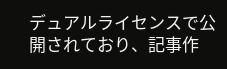デュアルライセンスで公開されており、記事作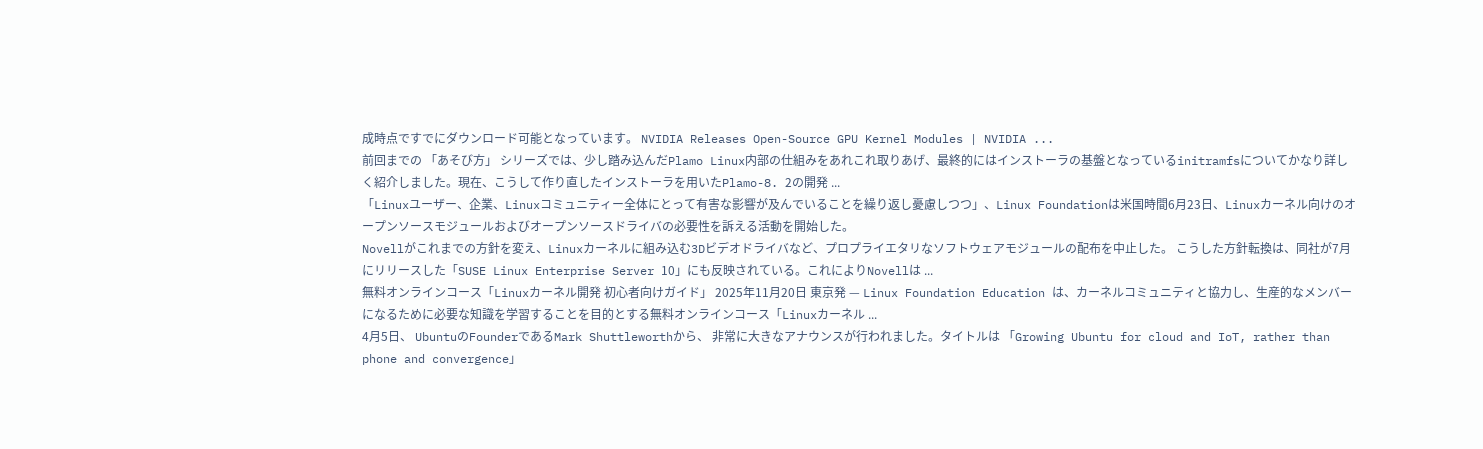成時点ですでにダウンロード可能となっています。 NVIDIA Releases Open-Source GPU Kernel Modules | NVIDIA ...
前回までの 「あそび方」 シリーズでは、少し踏み込んだPlamo Linux内部の仕組みをあれこれ取りあげ、最終的にはインストーラの基盤となっているinitramfsについてかなり詳しく紹介しました。現在、こうして作り直したインストーラを用いたPlamo-8. 2の開発 ...
「Linuxユーザー、企業、Linuxコミュニティー全体にとって有害な影響が及んでいることを繰り返し憂慮しつつ」、Linux Foundationは米国時間6月23日、Linuxカーネル向けのオープンソースモジュールおよびオープンソースドライバの必要性を訴える活動を開始した。
Novellがこれまでの方針を変え、Linuxカーネルに組み込む3Dビデオドライバなど、プロプライエタリなソフトウェアモジュールの配布を中止した。 こうした方針転換は、同社が7月にリリースした「SUSE Linux Enterprise Server 10」にも反映されている。これによりNovellは ...
無料オンラインコース「Linuxカーネル開発 初心者向けガイド」 2025年11月20日 東京発 — Linux Foundation Education は、カーネルコミュニティと協力し、生産的なメンバーになるために必要な知識を学習することを目的とする無料オンラインコース「Linuxカーネル ...
4月5日、 UbuntuのFounderであるMark Shuttleworthから、 非常に大きなアナウンスが行われました。タイトルは 「Growing Ubuntu for cloud and IoT, rather than phone and convergence」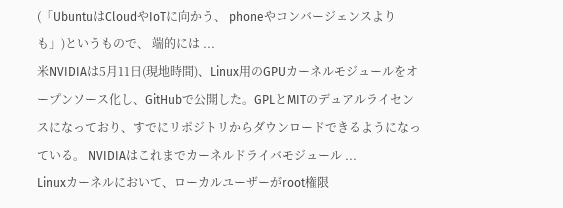(「UbuntuはCloudやIoTに向かう、 phoneやコンバージェンスよりも」)というもので、 端的には ...
米NVIDIAは5月11日(現地時間)、Linux用のGPUカーネルモジュールをオープンソース化し、GitHubで公開した。GPLとMITのデュアルライセンスになっており、すでにリポジトリからダウンロードできるようになっている。 NVIDIAはこれまでカーネルドライバモジュール ...
Linuxカーネルにおいて、ローカルユーザーがroot権限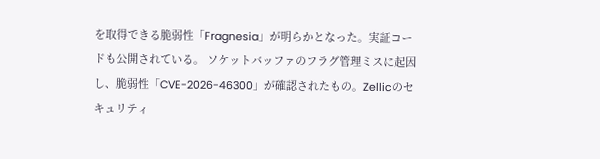を取得できる脆弱性「Fragnesia」が明らかとなった。実証コードも公開されている。 ソケットバッファのフラグ管理ミスに起因し、脆弱性「CVE-2026-46300」が確認されたもの。Zellicのセキュリティ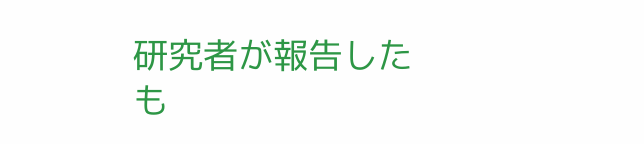研究者が報告したも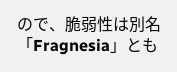ので、脆弱性は別名「Fragnesia」とも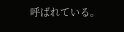呼ばれている。